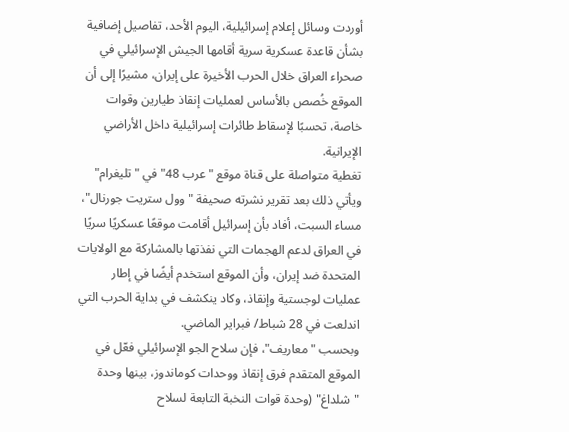أوردت وسائل إعلام إسرائيلية، اليوم الأحد، تفاصيل إضافية بشأن قاعدة عسكرية سرية أقامها الجيش الإسرائيلي في صحراء العراق خلال الحرب الأخيرة على إيران، مشيرًا إلى أن الموقع خُصص بالأساس لعمليات إنقاذ طيارين وقوات خاصة، تحسبًا لإسقاط طائرات إسرائيلية داخل الأراضي الإيرانية.
تغطية متواصلة على قناة موقع "عرب 48" في "تليغرام"
ويأتي ذلك بعد تقرير نشرته صحيفة "وول ستريت جورنال"، مساء السبت، أفاد بأن إسرائيل أقامت موقعًا عسكريًا سريًا في العراق لدعم الهجمات التي نفذتها بالمشاركة مع الولايات المتحدة ضد إيران، وأن الموقع استخدم أيضًا في إطار عمليات لوجستية وإنقاذ، وكاد ينكشف في بداية الحرب التي اندلعت في 28 شباط/ فبراير الماضي.
وبحسب "معاريف"، فإن سلاح الجو الإسرائيلي فعّل في الموقع المتقدم فرق إنقاذ ووحدات كوماندوز، بينها وحدة "شلداغ" (وحدة قوات النخبة التابعة لسلاح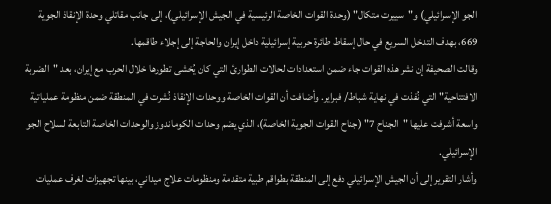الجو الإسرائيلي) و"سييرت متكال" (وحدة القوات الخاصة الرئيسية في الجيش الإسرائيلي)، إلى جانب مقاتلي وحدة الإنقاذ الجوية 669، بهدف التدخل السريع في حال إسقاط طائرة حربية إسرائيلية داخل إيران والحاجة إلى إجلاء طاقمها.
وقالت الصحيفة إن نشر هذه القوات جاء ضمن استعدادات لحالات الطوارئ التي كان يُخشى تطورها خلال الحرب مع إيران، بعد "الضربة الافتتاحية" التي نُفذت في نهاية شباط/ فبراير. وأضافت أن القوات الخاصة ووحدات الإنقاذ نُشرت في المنطقة ضمن منظومة عملياتية واسعة أشرفت عليها "الجناح 7" (جناح القوات الجوية الخاصة)، الذي يضم وحدات الكوماندوز والوحدات الخاصة التابعة لسلاح الجو الإسرائيلي.
وأشار التقرير إلى أن الجيش الإسرائيلي دفع إلى المنطقة بطواقم طبية متقدمة ومنظومات علاج ميداني، بينها تجهيزات لغرف عمليات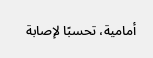أمامية، تحسبًا لإصابة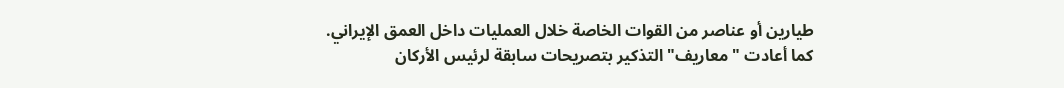طيارين أو عناصر من القوات الخاصة خلال العمليات داخل العمق الإيراني.
كما أعادت "معاريف" التذكير بتصريحات سابقة لرئيس الأركان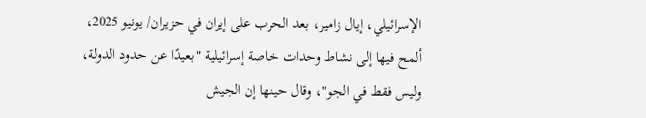الإسرائيلي، إيال زامير، بعد الحرب على إيران في حزيران/ يونيو 2025، ألمح فيها إلى نشاط وحدات خاصة إسرائيلية "بعيدًا عن حدود الدولة، وليس فقط في الجو"، وقال حينها إن الجيش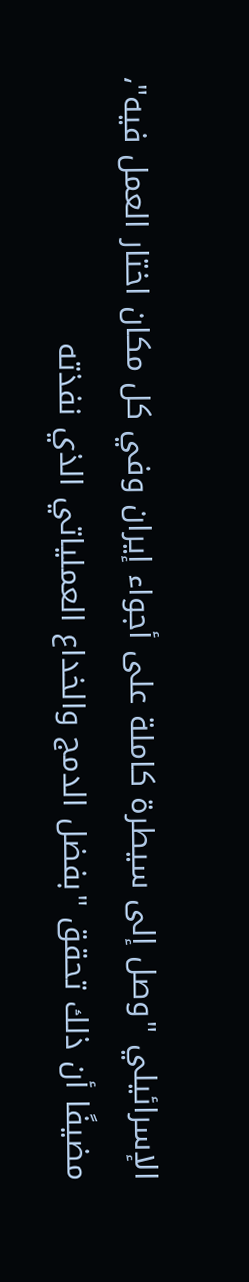الإسرائيلي "وصل إلى سيطرة كاملة على أجواء إيران وفي كل مكان اختار العمل فيه"، مضيفًا أن ذلك تحقق "بفضل الدمج والخداع العملياتي الذي نفذته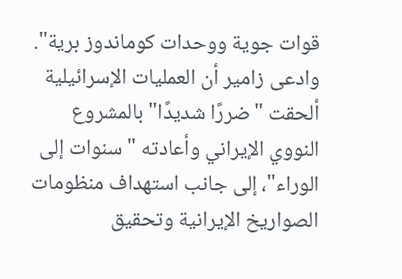قوات جوية ووحدات كوماندوز برية".
وادعى زامير أن العمليات الإسرائيلية ألحقت "ضررًا شديدًا" بالمشروع النووي الإيراني وأعادته "سنوات إلى الوراء"، إلى جانب استهداف منظومات الصواريخ الإيرانية وتحقيق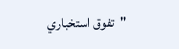"تفوق استخباري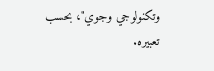وتكنولوجي وجوي"، بحسب تعبيره.